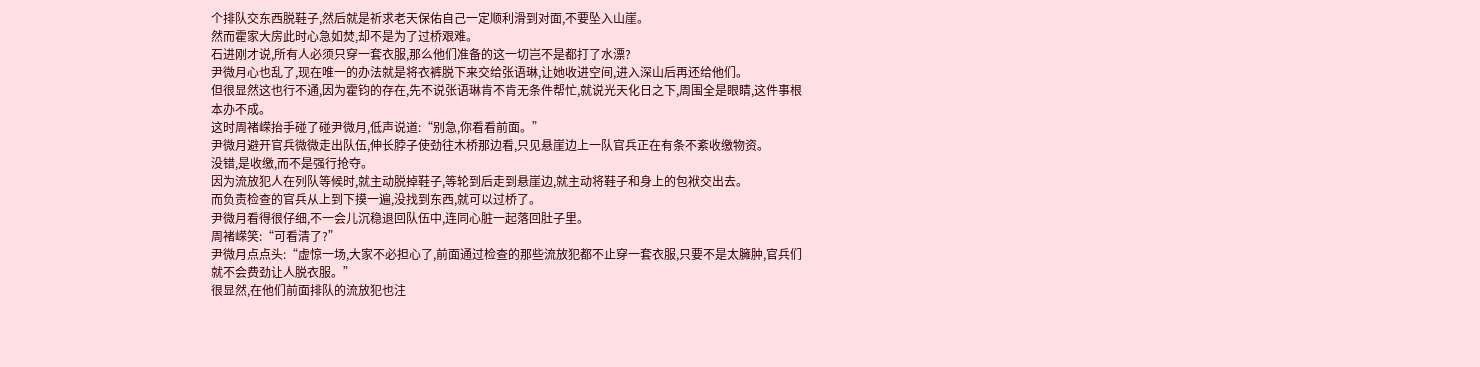个排队交东西脱鞋子,然后就是祈求老天保佑自己一定顺利滑到对面,不要坠入山崖。
然而霍家大房此时心急如焚,却不是为了过桥艰难。
石进刚才说,所有人必须只穿一套衣服,那么他们准备的这一切岂不是都打了水漂?
尹微月心也乱了,现在唯一的办法就是将衣裤脱下来交给张语琳,让她收进空间,进入深山后再还给他们。
但很显然这也行不通,因为霍钧的存在,先不说张语琳肯不肯无条件帮忙,就说光天化日之下,周围全是眼睛,这件事根本办不成。
这时周褚嵘抬手碰了碰尹微月,低声说道:“别急,你看看前面。”
尹微月避开官兵微微走出队伍,伸长脖子使劲往木桥那边看,只见悬崖边上一队官兵正在有条不紊收缴物资。
没错,是收缴,而不是强行抢夺。
因为流放犯人在列队等候时,就主动脱掉鞋子,等轮到后走到悬崖边,就主动将鞋子和身上的包袱交出去。
而负责检查的官兵从上到下摸一遍,没找到东西,就可以过桥了。
尹微月看得很仔细,不一会儿沉稳退回队伍中,连同心脏一起落回肚子里。
周褚嵘笑:“可看清了?”
尹微月点点头:“虚惊一场,大家不必担心了,前面通过检查的那些流放犯都不止穿一套衣服,只要不是太臃肿,官兵们就不会费劲让人脱衣服。”
很显然,在他们前面排队的流放犯也注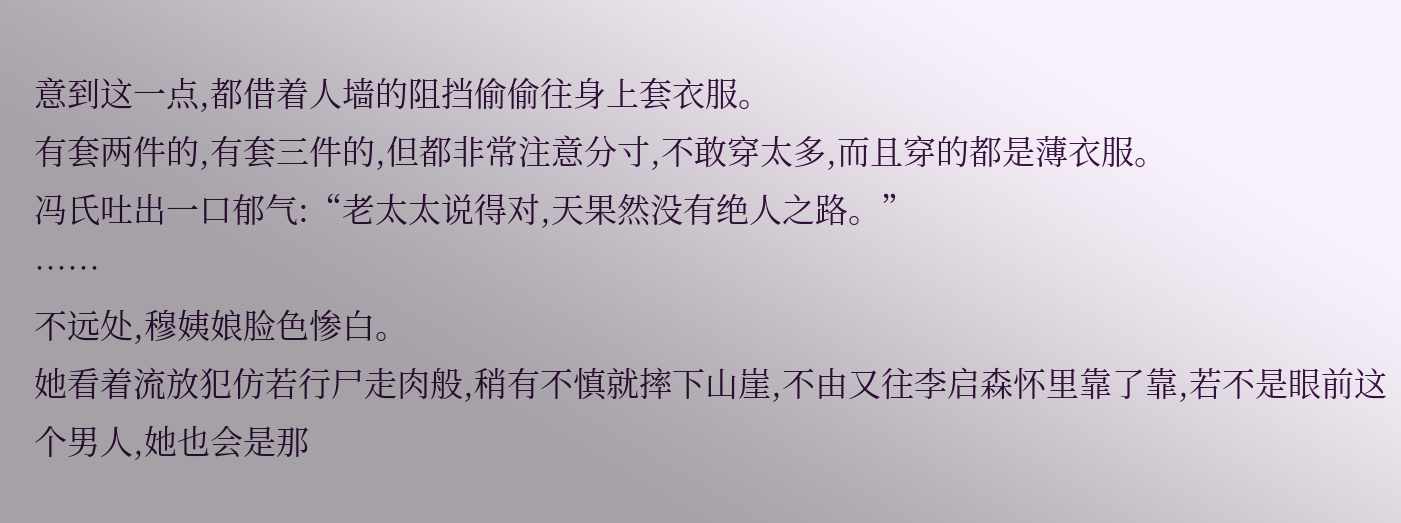意到这一点,都借着人墙的阻挡偷偷往身上套衣服。
有套两件的,有套三件的,但都非常注意分寸,不敢穿太多,而且穿的都是薄衣服。
冯氏吐出一口郁气:“老太太说得对,天果然没有绝人之路。”
……
不远处,穆姨娘脸色惨白。
她看着流放犯仿若行尸走肉般,稍有不慎就摔下山崖,不由又往李启森怀里靠了靠,若不是眼前这个男人,她也会是那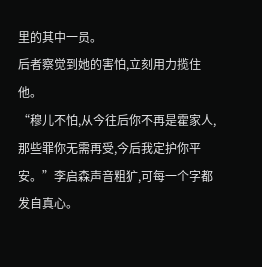里的其中一员。
后者察觉到她的害怕,立刻用力揽住他。
“穆儿不怕,从今往后你不再是霍家人,那些罪你无需再受,今后我定护你平安。”李启森声音粗犷,可每一个字都发自真心。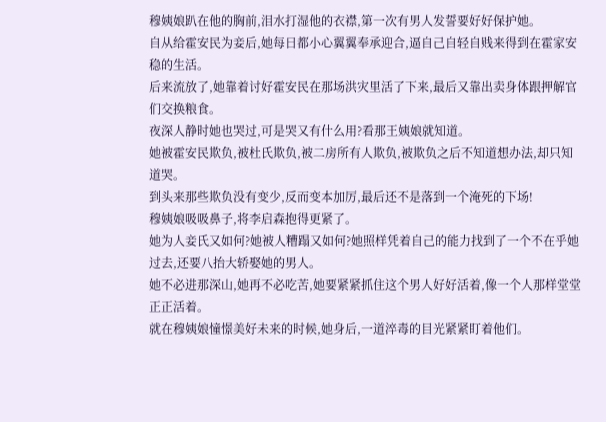穆姨娘趴在他的胸前,泪水打湿他的衣襟,第一次有男人发誓要好好保护她。
自从给霍安民为妾后,她每日都小心翼翼奉承迎合,逼自己自轻自贱来得到在霍家安稳的生活。
后来流放了,她靠着讨好霍安民在那场洪灾里活了下来,最后又靠出卖身体跟押解官们交换粮食。
夜深人静时她也哭过,可是哭又有什么用?看那王姨娘就知道。
她被霍安民欺负,被杜氏欺负,被二房所有人欺负,被欺负之后不知道想办法,却只知道哭。
到头来那些欺负没有变少,反而变本加厉,最后还不是落到一个淹死的下场!
穆姨娘吸吸鼻子,将李启森抱得更紧了。
她为人妾氏又如何?她被人糟蹋又如何?她照样凭着自己的能力找到了一个不在乎她过去,还要八抬大轿娶她的男人。
她不必进那深山,她再不必吃苦,她要紧紧抓住这个男人好好活着,像一个人那样堂堂正正活着。
就在穆姨娘憧憬美好未来的时候,她身后,一道淬毒的目光紧紧盯着他们。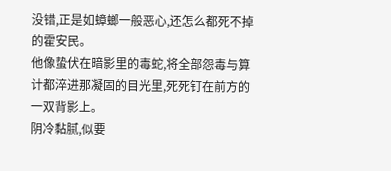没错,正是如蟑螂一般恶心,还怎么都死不掉的霍安民。
他像蛰伏在暗影里的毒蛇,将全部怨毒与算计都淬进那凝固的目光里,死死钉在前方的一双背影上。
阴冷黏腻,似要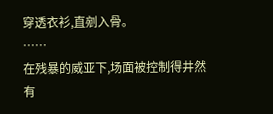穿透衣衫,直剜入骨。
……
在残暴的威亚下,场面被控制得井然有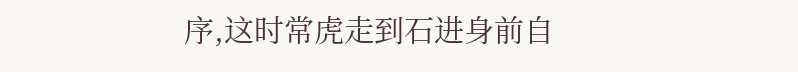序,这时常虎走到石进身前自